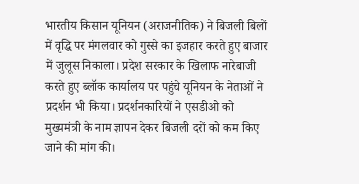भारतीय किसान यूनियन (अराजनीतिक) ने बिजली बिलों में वृद्धि पर मंगलवार को गुस्से का इजहार करते हुए बाजार में जुलूस निकाला। प्रदेश सरकार के खिलाफ नारेबाजी करते हुए ब्लॉक कार्यालय पर पहुंचे यूनियन के नेताओं ने प्रदर्शन भी किया। प्रदर्शनकारियों ने एसडीओ को मुख्यमंत्री के नाम ज्ञापन देकर बिजली दरों को कम किए जाने की मांग की।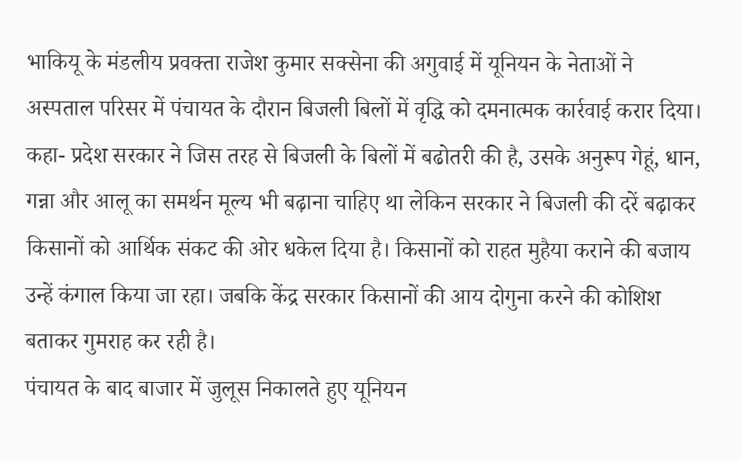भाकियू के मंडलीय प्रवक्ता राजेश कुमार सक्सेना की अगुवाई में यूनियन के नेताओं ने अस्पताल परिसर में पंचायत के दौरान बिजली बिलों में वृद्धि को दमनात्मक कार्रवाई करार दिया। कहा- प्रदेश सरकार ने जिस तरह से बिजली के बिलों में बढोतरी की है, उसके अनुरूप गेहूं, धान, गन्ना और आलू का समर्थन मूल्य भी बढ़ाना चाहिए था लेकिन सरकार ने बिजली की दरें बढ़ाकर किसानों को आर्थिक संकट की ओर धकेल दिया है। किसानों को राहत मुहैया कराने की बजाय उन्हें कंगाल किया जा रहा। जबकि केंद्र सरकार किसानों की आय दोगुना करने की कोशिश बताकर गुमराह कर रही है।
पंचायत के बाद बाजार में जुलूस निकालते हुए यूनियन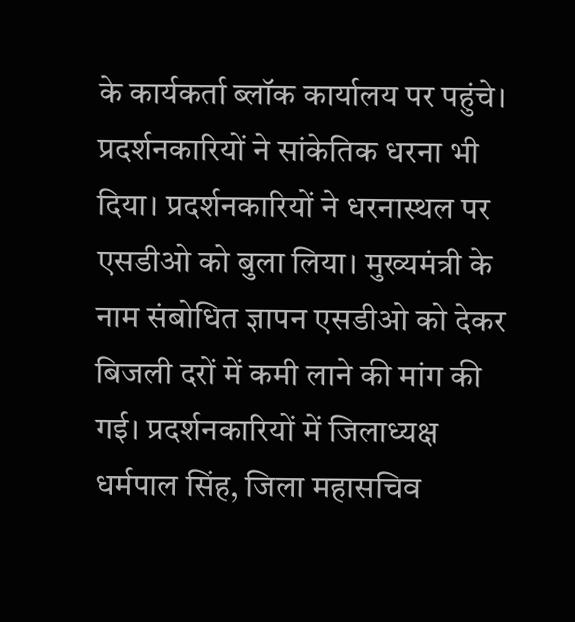के कार्यकर्ता ब्लॉक कार्यालय पर पहुंचे। प्रदर्शनकारियों ने सांकेतिक धरना भी दिया। प्रदर्शनकारियों ने धरनास्थल पर एसडीओ को बुला लिया। मुख्यमंत्री के नाम संबोधित ज्ञापन एसडीओ को देकर बिजली दरों में कमी लाने की मांग की गई। प्रदर्शनकारियों में जिलाध्यक्ष धर्मपाल सिंह, जिला महासचिव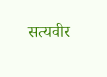सत्यवीर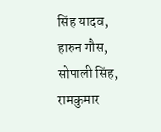सिंह यादव, हारुन गौस, सोपाली सिंह, रामकुमार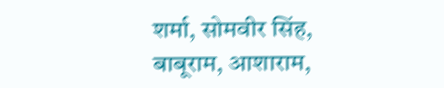शर्मा, सोमवीर सिंह, बाबूराम, आशाराम,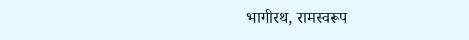भागीरथ, रामस्वरूप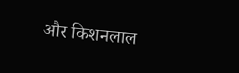और किशनलाल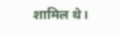शामिल थे।